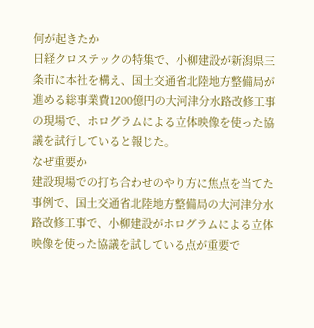何が起きたか
日経クロステックの特集で、小柳建設が新潟県三条市に本社を構え、国土交通省北陸地方整備局が進める総事業費1200億円の大河津分水路改修工事の現場で、ホログラムによる立体映像を使った協議を試行していると報じた。
なぜ重要か
建設現場での打ち合わせのやり方に焦点を当てた事例で、国土交通省北陸地方整備局の大河津分水路改修工事で、小柳建設がホログラムによる立体映像を使った協議を試している点が重要で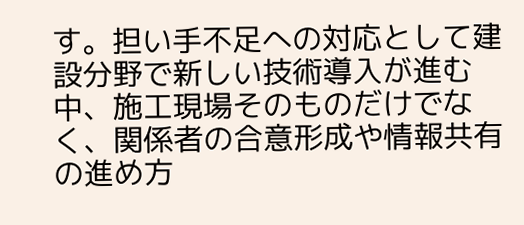す。担い手不足への対応として建設分野で新しい技術導入が進む中、施工現場そのものだけでなく、関係者の合意形成や情報共有の進め方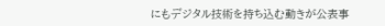にもデジタル技術を持ち込む動きが公表事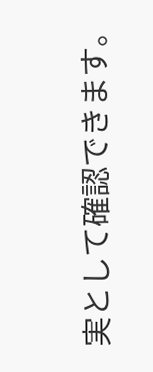実として確認できます。